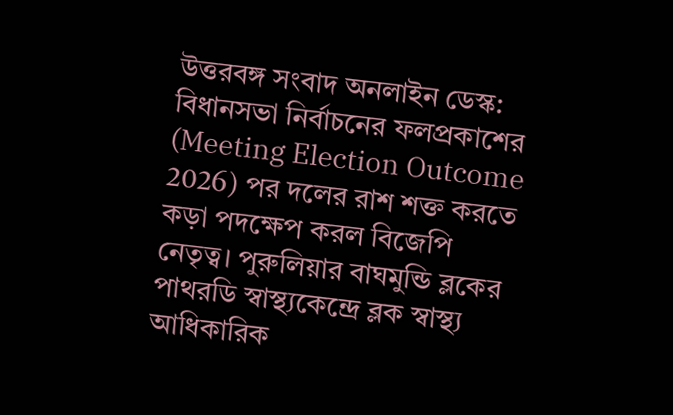উত্তরবঙ্গ সংবাদ অনলাইন ডেস্ক: বিধানসভা নির্বাচনের ফলপ্রকাশের (Meeting Election Outcome 2026) পর দলের রাশ শক্ত করতে কড়া পদক্ষেপ করল বিজেপি নেতৃত্ব। পুরুলিয়ার বাঘমুন্ডি ব্লকের পাথরডি স্বাস্থ্যকেন্দ্রে ব্লক স্বাস্থ্য আধিকারিক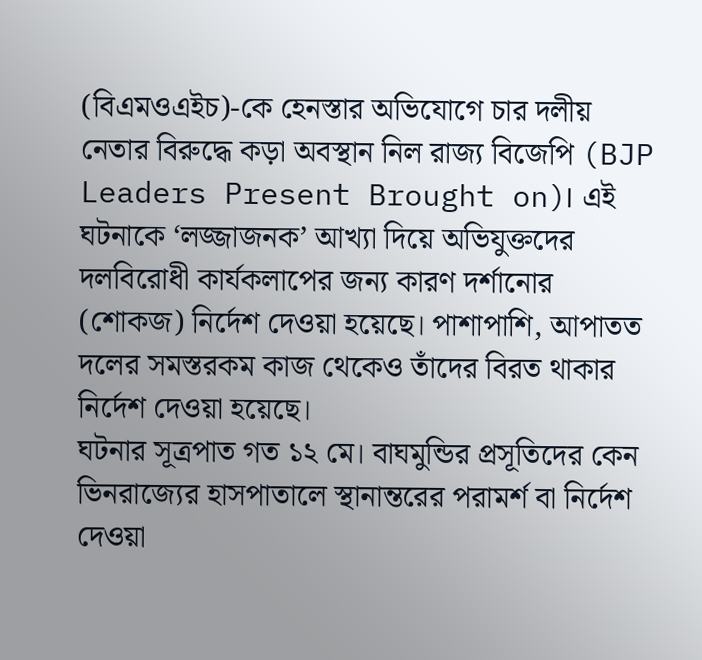(বিএমওএইচ)-কে হেনস্তার অভিযোগে চার দলীয় নেতার বিরুদ্ধে কড়া অবস্থান নিল রাজ্য বিজেপি (BJP Leaders Present Brought on)। এই ঘটনাকে ‘লজ্জাজনক’ আখ্যা দিয়ে অভিযুক্তদের দলবিরোধী কার্যকলাপের জন্য কারণ দর্শানোর (শোকজ) নির্দেশ দেওয়া হয়েছে। পাশাপাশি, আপাতত দলের সমস্তরকম কাজ থেকেও তাঁদের বিরত থাকার নির্দেশ দেওয়া হয়েছে।
ঘটনার সূত্রপাত গত ১২ মে। বাঘমুন্ডির প্রসূতিদের কেন ভিনরাজ্যের হাসপাতালে স্থানান্তরের পরামর্শ বা নির্দেশ দেওয়া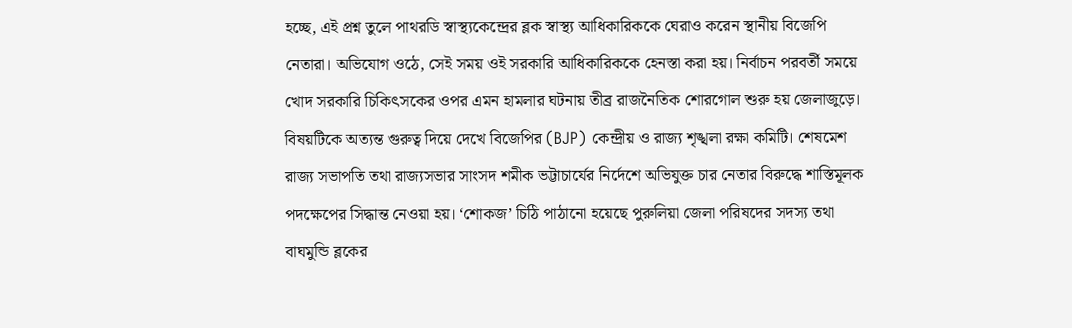হচ্ছে, এই প্রশ্ন তুলে পাথরডি স্বাস্থ্যকেন্দ্রের ব্লক স্বাস্থ্য আধিকারিককে ঘেরাও করেন স্থানীয় বিজেপি নেতারা। অভিযোগ ওঠে, সেই সময় ওই সরকারি আধিকারিককে হেনস্তা করা হয়। নির্বাচন পরবর্তী সময়ে খোদ সরকারি চিকিৎসকের ওপর এমন হামলার ঘটনায় তীব্র রাজনৈতিক শোরগোল শুরু হয় জেলাজুড়ে।
বিষয়টিকে অত্যন্ত গুরুত্ব দিয়ে দেখে বিজেপির (BJP) কেন্দ্রীয় ও রাজ্য শৃঙ্খলা রক্ষা কমিটি। শেষমেশ রাজ্য সভাপতি তথা রাজ্যসভার সাংসদ শমীক ভট্টাচার্যের নির্দেশে অভিযুক্ত চার নেতার বিরুদ্ধে শাস্তিমূলক পদক্ষেপের সিদ্ধান্ত নেওয়া হয়। ‘শোকজ’ চিঠি পাঠানো হয়েছে পুরুলিয়া জেলা পরিষদের সদস্য তথা বাঘমুন্ডি ব্লকের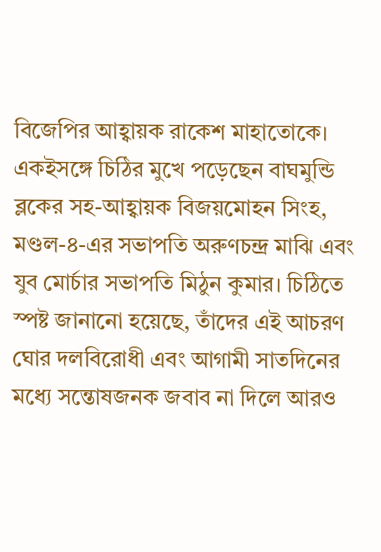বিজেপির আহ্বায়ক রাকেশ মাহাতোকে। একইসঙ্গে চিঠির মুখে পড়েছেন বাঘমুন্ডি ব্লকের সহ-আহ্বায়ক বিজয়মোহন সিংহ, মণ্ডল-৪-এর সভাপতি অরুণচন্দ্র মাঝি এবং যুব মোর্চার সভাপতি মিঠুন কুমার। চিঠিতে স্পষ্ট জানানো হয়েছে, তাঁদের এই আচরণ ঘোর দলবিরোধী এবং আগামী সাতদিনের মধ্যে সন্তোষজনক জবাব না দিলে আরও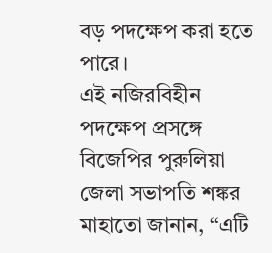বড় পদক্ষেপ করা হতে পারে।
এই নজিরবিহীন পদক্ষেপ প্রসঙ্গে বিজেপির পুরুলিয়া জেলা সভাপতি শঙ্কর মাহাতো জানান, ‘‘এটি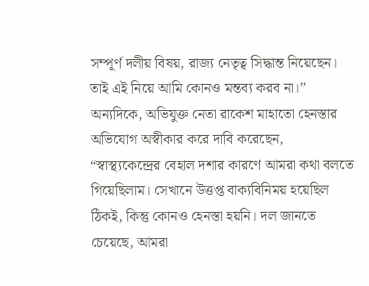সম্পূর্ণ দলীয় বিষয়, রাজ্য নেতৃত্ব সিদ্ধান্ত নিয়েছেন। তাই এই নিয়ে আমি কোনও মন্তব্য করব না।’’ অন্যদিকে, অভিযুক্ত নেতা রাকেশ মাহাতো হেনস্তার অভিযোগ অস্বীকার করে দাবি করেছেন, “স্বাস্থ্যকেন্দ্রের বেহাল দশার কারণে আমরা কথা বলতে গিয়েছিলাম। সেখানে উত্তপ্ত বাক্যবিনিময় হয়েছিল ঠিকই, কিন্তু কোনও হেনস্তা হয়নি। দল জানতে চেয়েছে, আমরা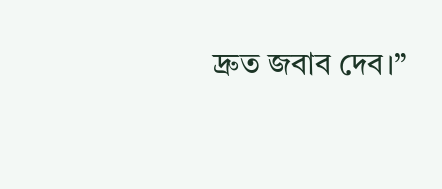দ্রুত জবাব দেব।”